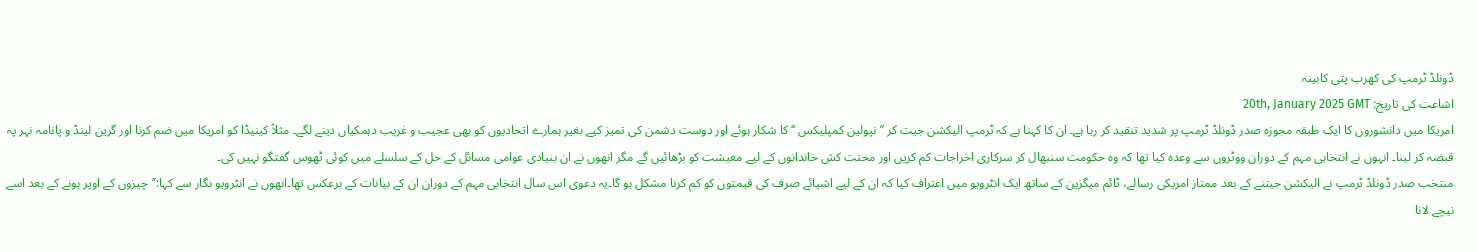ڈونلڈ ٹرمپ کی کھرب پتی کابینہ
اشاعت کی تاریخ: 20th, January 2025 GMT
امریکا میں دانشوروں کا ایک طبقہ مجوزہ صدر ڈونلڈ ٹرمپ پر شدید تنقید کر رہا ہے۔ ان کا کہنا ہے کہ ٹرمپ الیکشن جیت کر ’’نپولین کمپلیکس ‘‘کا شکار ہوئے اور دوست دشمن کی تمیز کیے بغیر ہمارے اتحادیوں کو بھی عجیب و غریب دہمکیاں دینے لگے۔ مثلاً کینیڈا کو امریکا میں ضم کرنا اور گرین لینڈ و پانامہ نہر پہ قبضہ کر لینا۔ انہوں نے انتخابی مہم کے دوران ووٹروں سے وعدہ کیا تھا کہ وہ حکومت سنبھال کر سرکاری اخراجات کم کریں اور محنت کش خاندانوں کے لیے معیشت کو بڑھائیں گے مگر انھوں نے ان بنیادی عوامی مسائل کے حل کے سلسلے میں کوئی ٹھوس گفتگو نہیں کی۔
منتخب صدر ڈونلڈ ٹرمپ نے الیکشن جیتنے کے بعد ممتاز امریکی رسالے، ٹائم میگزین کے ساتھ ایک انٹرویو میں اعتراف کیا کہ ان کے لیے اشیائے صرف کی قیمتوں کو کم کرنا مشکل ہو گا۔یہ دعوی اس سال انتخابی مہم کے دوران ان کے بیانات کے برعکس تھا۔انھوں نے انٹرویو نگار سے کہا:’’چیزوں کے اوپر ہونے کے بعد اسے نیچے لانا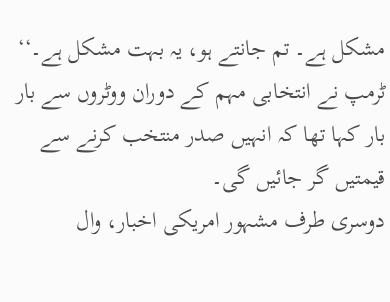مشکل ہے۔ تم جانتے ہو، یہ بہت مشکل ہے۔‘‘ ٹرمپ نے انتخابی مہم کے دوران ووٹروں سے بار بار کہا تھا کہ انہیں صدر منتخب کرنے سے قیمتیں گر جائیں گی۔
دوسری طرف مشہور امریکی اخبار، وال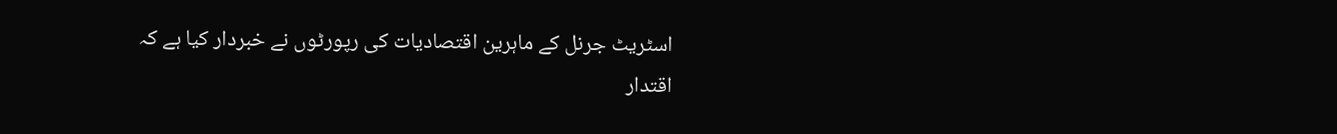اسٹریٹ جرنل کے ماہرین اقتصادیات کی رپورٹوں نے خبردار کیا ہے کہ اقتدار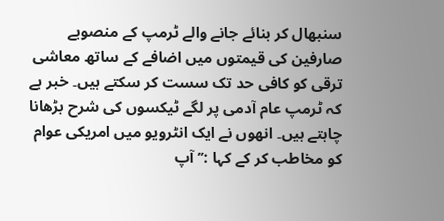سنبھال کر بنائے جانے والے ٹرمپ کے منصوبے صارفین کی قیمتوں میں اضافے کے ساتھ معاشی ترقی کو کافی حد تک سست کر سکتے ہیں۔ خبر ہے کہ ٹرمپ عام آدمی پر لگے ٹیکسوں کی شرح بڑھانا چاہتے ہیں۔ انھوں نے ایک انٹرویو میں امریکی عوام کو مخاطب کر کے کہا :’’ آپ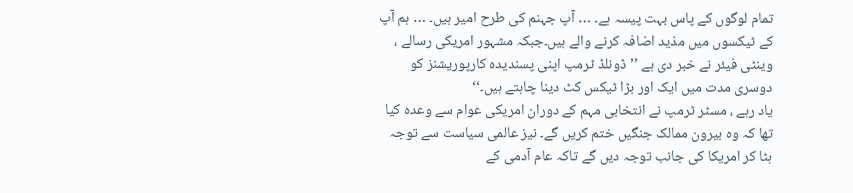تمام لوگوں کے پاس بہت پیسہ ہے۔ … آپ جہنم کی طرح امیر ہیں۔ … ہم آپ کے ٹیکسوں میں مذید اضافہ کرنے والے ہیں۔جبکہ مشہور امریکی رسالے ، وینٹی فیئر نے خبر دی ہے ’’ڈونلڈ ٹرمپ اپنی پسندیدہ کارپوریشنز کو دوسری مدت میں ایک اور بڑا ٹیکس کٹ دینا چاہتے ہیں۔‘‘
یاد رہے ، مسٹر ٹرمپ نے انتخابی مہم کے دوران امریکی عوام سے وعدہ کیا تھا کہ وہ بیرون ممالک جنگیں ختم کریں گے۔ نیز عالمی سیاست سے توجہ ہٹا کر امریکا کی جانب توجہ دیں گے تاکہ عام آدمی کے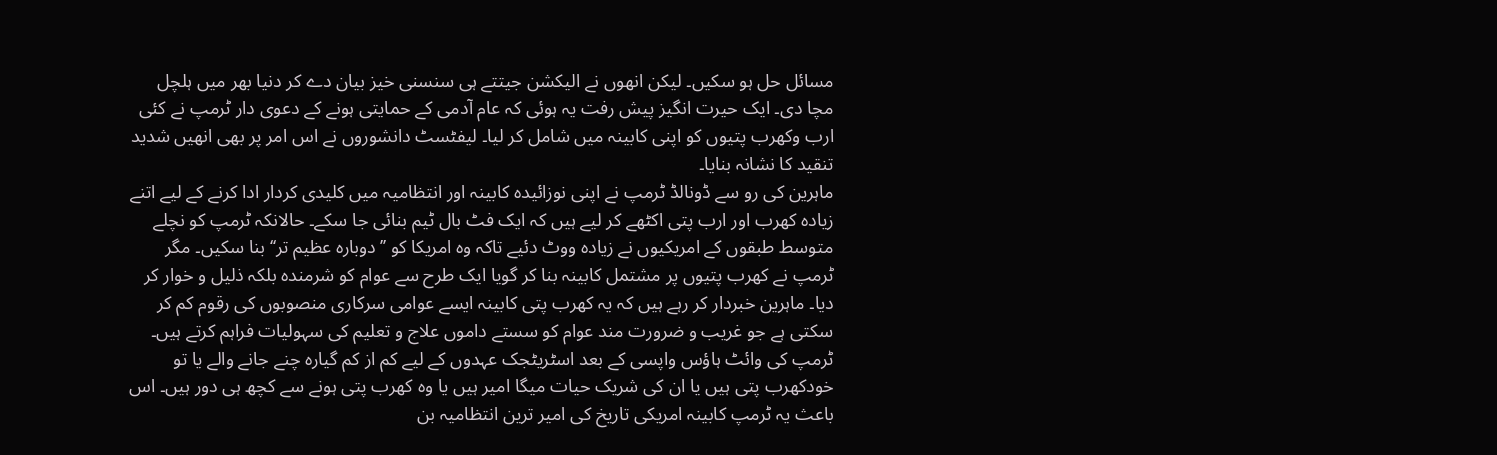مسائل حل ہو سکیں۔ لیکن انھوں نے الیکشن جیتتے ہی سنسنی خیز بیان دے کر دنیا بھر میں ہلچل مچا دی۔ ایک حیرت انگیز پیش رفت یہ ہوئی کہ عام آدمی کے حمایتی ہونے کے دعوی دار ٹرمپ نے کئی ارب وکھرب پتیوں کو اپنی کابینہ میں شامل کر لیا۔ لیفٹسٹ دانشوروں نے اس امر پر بھی انھیں شدید تنقید کا نشانہ بنایا۔
ماہرین کی رو سے ڈونالڈ ٹرمپ نے اپنی نوزائیدہ کابینہ اور انتظامیہ میں کلیدی کردار ادا کرنے کے لیے اتنے زیادہ کھرب اور ارب پتی اکٹھے کر لیے ہیں کہ ایک فٹ بال ٹیم بنائی جا سکے۔ حالانکہ ٹرمپ کو نچلے متوسط طبقوں کے امریکیوں نے زیادہ ووٹ دئیے تاکہ وہ امریکا کو ’’دوبارہ عظیم تر‘‘ بنا سکیں۔ مگر ٹرمپ نے کھرب پتیوں پر مشتمل کابینہ بنا کر گویا ایک طرح سے عوام کو شرمندہ بلکہ ذلیل و خوار کر دیا۔ ماہرین خبردار کر رہے ہیں کہ یہ کھرب پتی کابینہ ایسے عوامی سرکاری منصوبوں کی رقوم کم کر سکتی ہے جو غریب و ضرورت مند عوام کو سستے داموں علاج و تعلیم کی سہولیات فراہم کرتے ہیں۔
ٹرمپ کی وائٹ ہاؤس واپسی کے بعد اسٹریٹجک عہدوں کے لیے کم از کم گیارہ چنے جانے والے یا تو خودکھرب پتی ہیں یا ان کی شریک حیات میگا امیر ہیں یا وہ کھرب پتی ہونے سے کچھ ہی دور ہیں۔ اس باعث یہ ٹرمپ کابینہ امریکی تاریخ کی امیر ترین انتظامیہ بن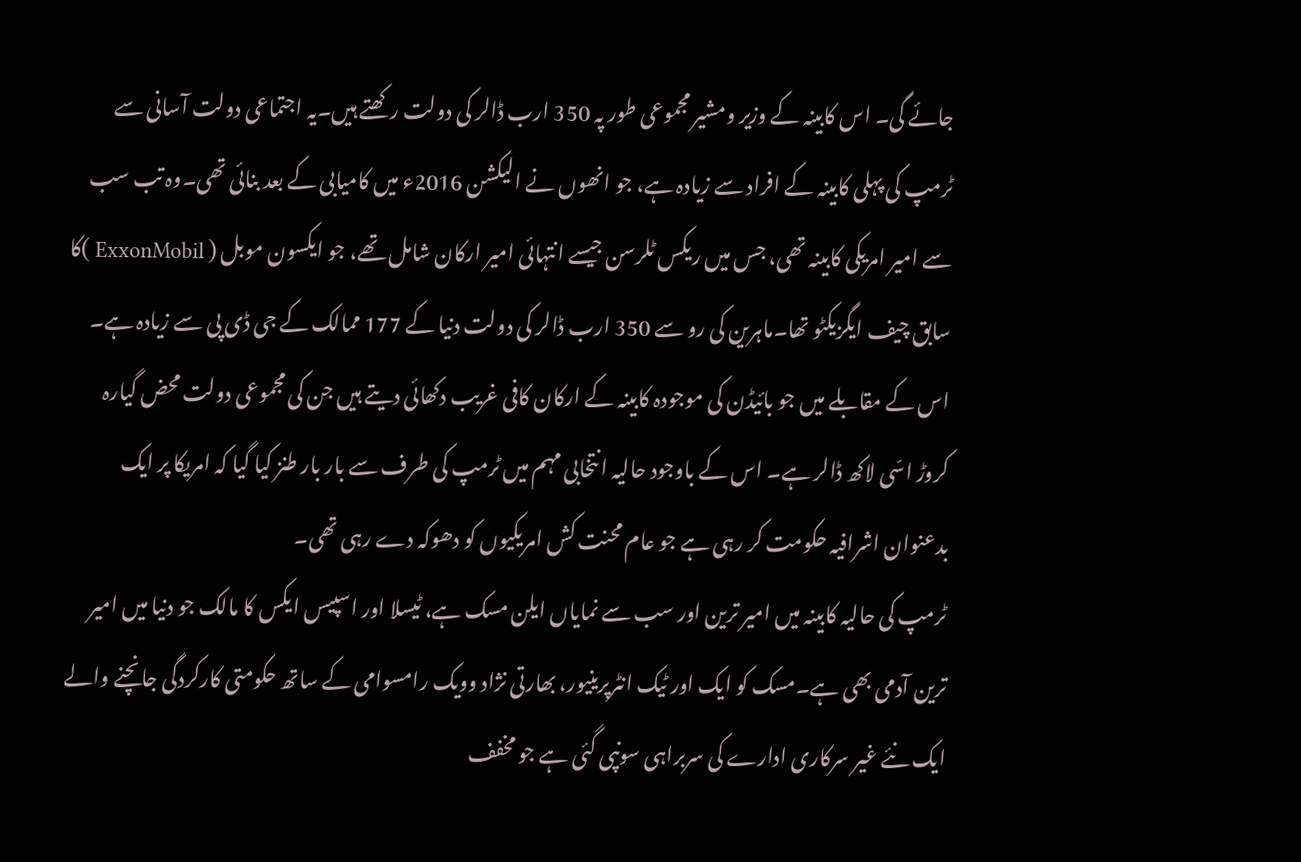جائے گی۔ اس کابینہ کے وزیر ومشیر مجموعی طور پہ 350 ارب ڈالر کی دولت رکھتے ہیں۔یہ اجتماعی دولت آسانی سے ٹرمپ کی پہلی کابینہ کے افراد سے زیادہ ہے، جو انھوں نے الیکشن 2016ء میں کامیابی کے بعد بنائی تھی۔وہ تب سب سے امیر امریکی کابینہ تھی، جس میں ریکس ٹلرسن جیسے انتہائی امیر ارکان شامل تھے، جو ایکسون موبل ( ExxonMobil )کا سابق چیف ایگزیکٹو تھا۔ماہرین کی رو سے 350 ارب ڈالر کی دولت دنیا کے 177 ممالک کے جی ڈی پی سے زیادہ ہے۔
اس کے مقابلے میں جو بائیڈن کی موجودہ کابینہ کے ارکان کافی غریب دکھائی دیتے ہیں جن کی مجموعی دولت محض گیارہ کروڑ اسّی لاکھ ڈالر ہے۔ اس کے باوجود حالیہ انتخابی مہم میں ٹرمپ کی طرف سے بار بار طنز کیا گیا کہ امریکا پر ایک بدعنوان اشرافیہ حکومت کر رہی ہے جو عام محنت کش امریکیوں کو دھوکہ دے رہی تھی۔
ٹرمپ کی حالیہ کابینہ میں امیر ترین اور سب سے نمایاں ایلن مسک ہے، ٹیسلا اور اسپیس ایکس کا مالک جو دنیا میں امیر ترین آدمی بھی ہے۔مسک کو ایک اور ٹیک انٹرپرینیور، بھارتی نژاد وویک رامسوامی کے ساتھ حکومتی کارکردگی جانچنے والے ایک نئے غیر سرکاری ادارے کی سربراہی سونپی گئی ہے جو مخفف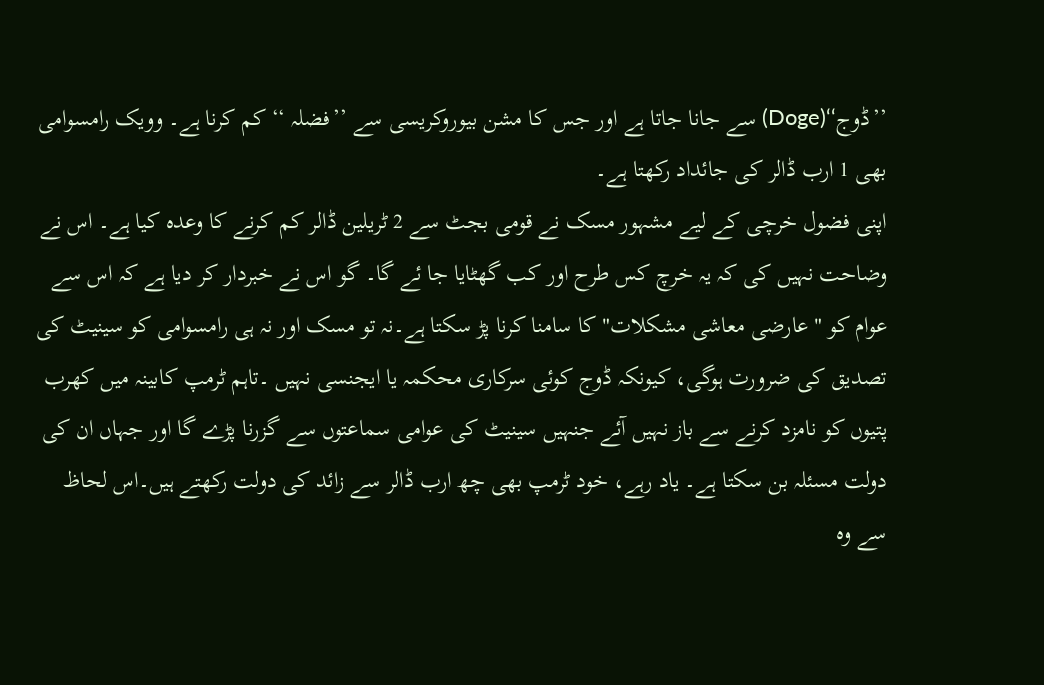’’ڈوج‘‘(Doge) سے جانا جاتا ہے اور جس کا مشن بیوروکریسی سے ’’فضلہ ‘‘ کم کرنا ہے۔ وویک رامسوامی بھی 1 ارب ڈالر کی جائداد رکھتا ہے۔
اپنی فضول خرچی کے لیے مشہور مسک نے قومی بجٹ سے 2 ٹریلین ڈالر کم کرنے کا وعدہ کیا ہے۔ اس نے وضاحت نہیں کی کہ یہ خرچ کس طرح اور کب گھٹایا جا ئے گا۔ گو اس نے خبردار کر دیا ہے کہ اس سے عوام کو "عارضی معاشی مشکلات" کا سامنا کرنا پڑ سکتا ہے۔نہ تو مسک اور نہ ہی رامسوامی کو سینیٹ کی تصدیق کی ضرورت ہوگی، کیونکہ ڈوج کوئی سرکاری محکمہ یا ایجنسی نہیں ۔تاہم ٹرمپ کابینہ میں کھرب پتیوں کو نامزد کرنے سے باز نہیں آئے جنہیں سینیٹ کی عوامی سماعتوں سے گزرنا پڑے گا اور جہاں ان کی دولت مسئلہ بن سکتا ہے۔ یاد رہے، خود ٹرمپ بھی چھ ارب ڈالر سے زائد کی دولت رکھتے ہیں۔اس لحاظ سے وہ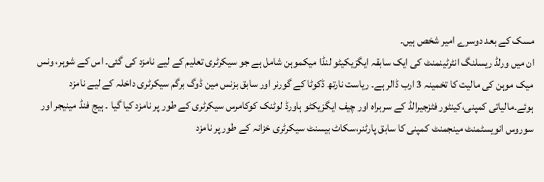مسک کے بعد دوسرے امیر شخص ہیں۔
ان میں ورلڈ ریسلنگ انٹرٹینمنٹ کی ایک سابقہ ایگزیکیٹو لنڈا میکموہن شامل ہے جو سیکرٹری تعلیم کے لیے نامزد کی گئی۔ اس کے شوہر، ونس میک موہن کی مالیت کا تخمینہ 3 ارب ڈالر ہے۔ ریاست نارتھ ڈکوٹا کے گورنر اور سابق بزنس مین ڈوگ برگم سیکرٹری داخلہ کے لیے نامزد ہوئے۔مالیاتی کمپنی،کینٹور فٹزجیرالڈ کے سربراہ اور چیف ایگزیکٹو ہاورڈ لوٹنک کوکامرس سیکرٹری کے طور پر نامزد کیا گیا ۔ ہیج فنڈ مینیجر اور سوروس انویسٹمنٹ مینجمنٹ کمپنی کا سابق پارٹنر،سکاٹ بیسنٹ سیکرٹری خزانہ کے طور پر نامزد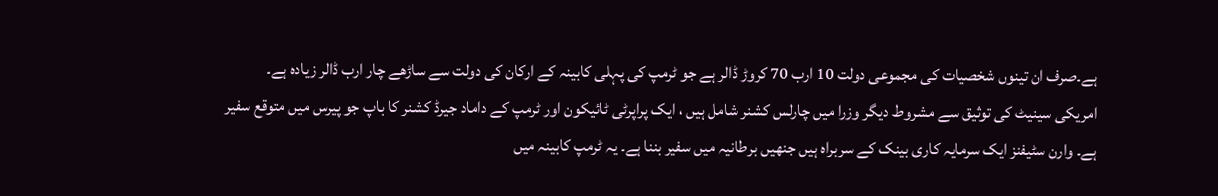ہے۔صرف ان تینوں شخصیات کی مجموعی دولت 10 ارب 70 کروڑ ڈالر ہے جو ٹرمپ کی پہلی کابینہ کے ارکان کی دولت سے ساڑھے چار ارب ڈالر زیادہ ہے۔
امریکی سینیٹ کی توثیق سے مشروط دیگر وزرا میں چارلس کشنر شامل ہیں ، ایک پراپرٹی ٹائیکون اور ٹرمپ کے داماد جیرڈ کشنر کا باپ جو پیرس میں متوقع سفیر ہے۔ وارن سٹیفنز ایک سرمایہ کاری بینک کے سربراہ ہیں جنھیں برطانیہ میں سفیر بننا ہے۔ یہ ٹرمپ کابینہ میں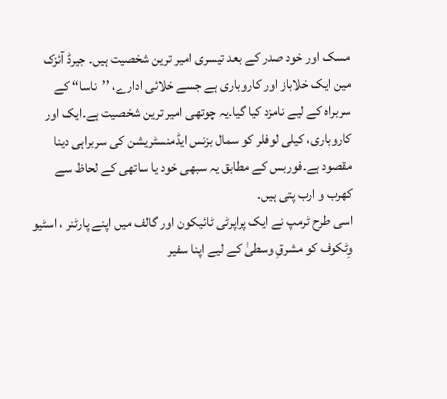مسک اور خود صدر کے بعد تیسری امیر ترین شخصیت ہیں۔ جیرڈ آئزک مین ایک خلاباز اور کاروباری ہے جسے خلائی ادارے، ’’ناسا‘‘ کے سربراہ کے لیے نامزد کیا گیا۔یہ چوتھی امیر ترین شخصیت ہے۔ایک اور کاروباری، کیلی لوفلر کو سمال بزنس ایڈمنسٹریشن کی سربراہی دینا مقصود ہے۔فوربس کے مطابق یہ سبھی خود یا ساتھی کے لحاظ سے کھرب و ارب پتی ہیں۔
اسی طرح ٹرمپ نے ایک پراپرٹی ٹائیکون اور گالف میں اپنے پارٹنر ، اسٹیو وِٹکوف کو مشرقِ وسطیٰ کے لیے اپنا سفیر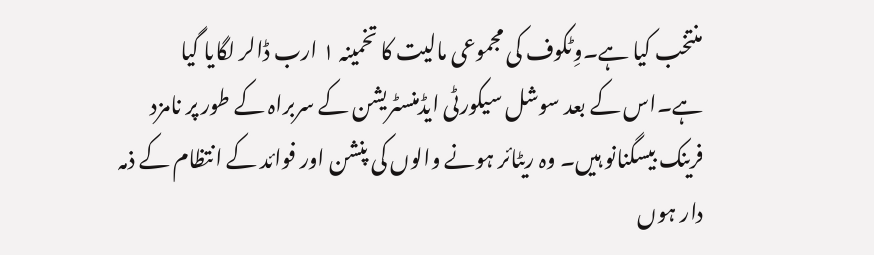منتخب کیا ہے۔وِٹکوف کی مجموعی مالیت کا تخمینہ ۱ ارب ڈالر لگایا گیا ہے۔اس کے بعد سوشل سیکورٹی ایڈمنسٹریشن کے سربراہ کے طور پر نامزد فرینک بیسگنانو ہیں۔ وہ ریٹائر ہونے والوں کی پنشن اور فوائد کے انتظام کے ذمہ دار ہوں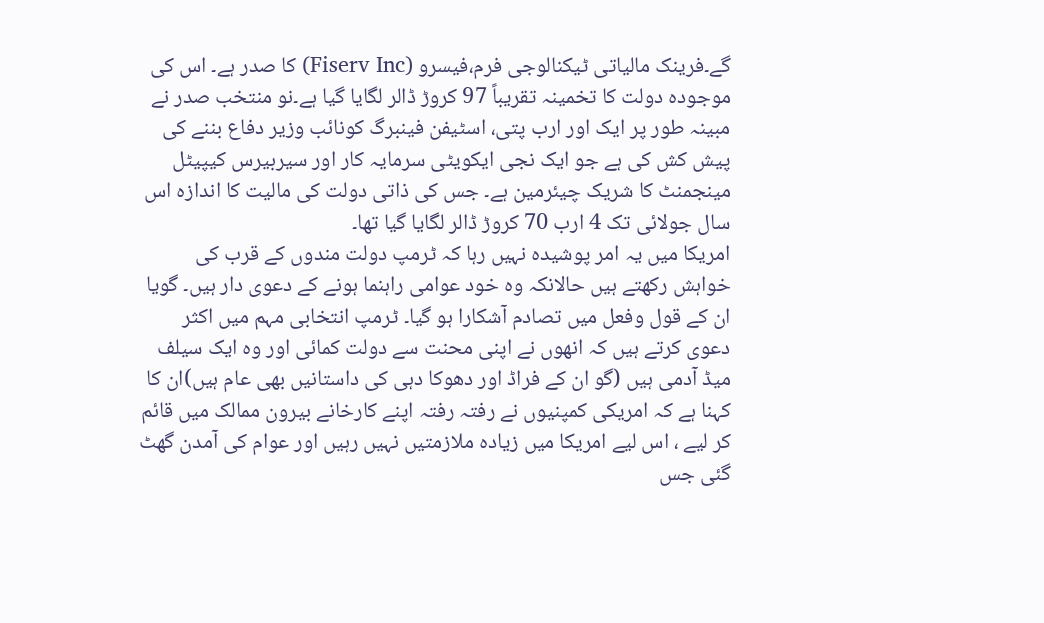گے۔فرینک مالیاتی ٹیکنالوجی فرم،فیسرو (Fiserv Inc) کا صدر ہے۔ اس کی موجودہ دولت کا تخمینہ تقریباً 97 کروڑ ڈالر لگایا گیا ہے۔نو منتخب صدر نے مبینہ طور پر ایک اور ارب پتی، اسٹیفن فینبرگ کونائب وزیر دفاع بننے کی پیش کش کی ہے جو ایک نجی ایکویٹی سرمایہ کار اور سیربیرس کیپیٹل مینجمنٹ کا شریک چیئرمین ہے۔ جس کی ذاتی دولت کی مالیت کا اندازہ اس سال جولائی تک 4 ارب 70 کروڑ ڈالر لگایا گیا تھا۔
امریکا میں یہ امر پوشیدہ نہیں رہا کہ ٹرمپ دولت مندوں کے قرب کی خواہش رکھتے ہیں حالانکہ وہ خود عوامی راہنما ہونے کے دعوی دار ہیں۔ گویا ان کے قول وفعل میں تصادم آشکارا ہو گیا۔ ٹرمپ انتخابی مہم میں اکثر دعوی کرتے ہیں کہ انھوں نے اپنی محنت سے دولت کمائی اور وہ ایک سیلف میڈ آدمی ہیں (گو ان کے فراڈ اور دھوکا دہی کی داستانیں بھی عام ہیں)ان کا کہنا ہے کہ امریکی کمپنیوں نے رفتہ رفتہ اپنے کارخانے بیرون ممالک میں قائم کر لیے ، اس لیے امریکا میں زیادہ ملازمتیں نہیں رہیں اور عوام کی آمدن گھٹ گئی جس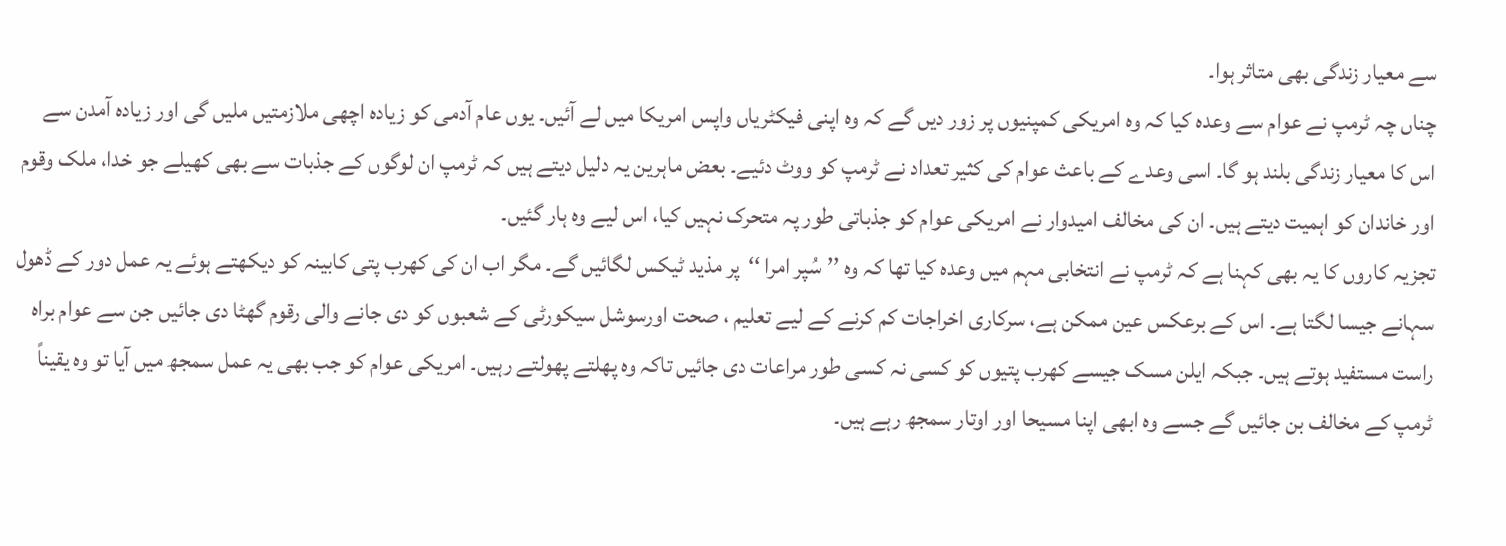سے معیار زندگی بھی متاثر ہوا۔
چناں چہ ٹرمپ نے عوام سے وعدہ کیا کہ وہ امریکی کمپنیوں پر زور دیں گے کہ وہ اپنی فیکٹریاں واپس امریکا میں لے آئیں۔ یوں عام آدمی کو زیادہ اچھی ملازمتیں ملیں گی اور زیادہ آمدن سے اس کا معیار زندگی بلند ہو گا۔ اسی وعدے کے باعث عوام کی کثیر تعداد نے ٹرمپ کو ووٹ دئیے۔ بعض ماہرین یہ دلیل دیتے ہیں کہ ٹرمپ ان لوگوں کے جذبات سے بھی کھیلے جو خدا، ملک وقوم اور خاندان کو اہمیت دیتے ہیں۔ ان کی مخالف امیدوار نے امریکی عوام کو جذباتی طور پہ متحرک نہیں کیا، اس لیے وہ ہار گئیں۔
تجزیہ کاروں کا یہ بھی کہنا ہے کہ ٹرمپ نے انتخابی مہم میں وعدہ کیا تھا کہ وہ ’’سُپر امرا ‘‘پر مذید ٹیکس لگائیں گے۔ مگر اب ان کی کھرب پتی کابینہ کو دیکھتے ہوئے یہ عمل دور کے ڈھول سہانے جیسا لگتا ہے۔ اس کے برعکس عین ممکن ہے، سرکاری اخراجات کم کرنے کے لیے تعلیم ، صحت اورسوشل سیکورٹی کے شعبوں کو دی جانے والی رقوم گھٹا دی جائیں جن سے عوام براہ راست مستفید ہوتے ہیں۔ جبکہ ایلن مسک جیسے کھرب پتیوں کو کسی نہ کسی طور مراعات دی جائیں تاکہ وہ پھلتے پھولتے رہیں۔ امریکی عوام کو جب بھی یہ عمل سمجھ میں آیا تو وہ یقیناً ٹرمپ کے مخالف بن جائیں گے جسے وہ ابھی اپنا مسیحا اور اوتار سمجھ رہے ہیں۔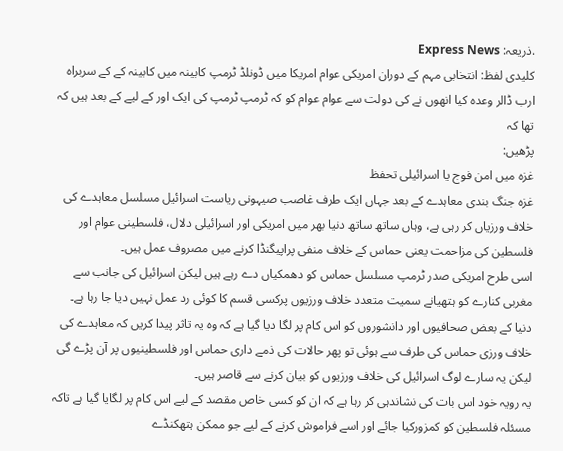.ذریعہ: Express News
کلیدی لفظ: انتخابی مہم کے دوران امریکی عوام امریکا میں ڈونلڈ ٹرمپ کابینہ میں کابینہ کے کے سربراہ ارب ڈالر وعدہ کیا انھوں نے کی دولت سے عوام عوام کو کہ ٹرمپ ٹرمپ کی ایک اور کے لیے کے بعد ہیں کہ تھا کہ
پڑھیں:
غزہ میں امن فوج یا اسرائیلی تحفظ
غزہ جنگ بندی معاہدے کے بعد جہاں ایک طرف غاصب صیہونی ریاست اسرائیل مسلسل معاہدے کی خلاف ورزیاں کر رہی ہے، وہاں ساتھ ساتھ دنیا بھر میں امریکی اور اسرائیلی دلال، فلسطینی عوام اور فلسطین کی مزاحمت یعنی حماس کے خلاف منفی پراپیگنڈا کرنے میں مصروف عمل ہیں۔
اسی طرح امریکی صدر ٹرمپ مسلسل حماس کو دھمکیاں دے رہے ہیں لیکن اسرائیل کی جانب سے مغربی کنارے کو ہتھیانے سمیت متعدد خلاف ورزیوں پرکسی قسم کا کوئی رد عمل نہیں دیا جا رہا ہے۔
دنیا کے بعض صحافیوں اور دانشوروں کو اس کام پر لگا دیا گیا ہے کہ وہ یہ تاثر پیدا کریں کہ معاہدے کی خلاف ورزی حماس کی طرف سے ہوئی تو پھر حالات کی ذمے داری حماس اور فلسطینیوں پر آن پڑے گی لیکن یہ سارے لوگ اسرائیل کی خلاف ورزیوں کو بیان کرنے سے قاصر ہیں۔
یہ رویہ خود اس بات کی نشاندہی کر رہا ہے کہ ان کو کسی خاص مقصد کے لیے اس کام پر لگایا گیا ہے تاکہ مسئلہ فلسطین کو کمزورکیا جائے اور اسے فراموش کرنے کے لیے جو ممکن ہتھکنڈے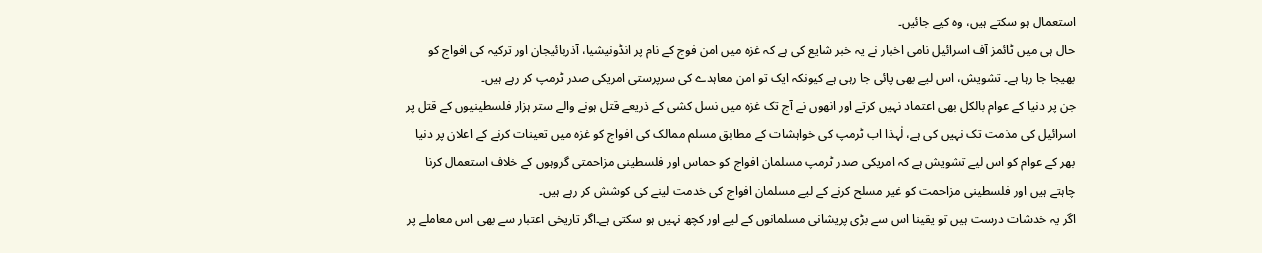استعمال ہو سکتے ہیں، وہ کیے جائیں۔
حال ہی میں ٹائمز آف اسرائیل نامی اخبار نے یہ خبر شایع کی ہے کہ غزہ میں امن فوج کے نام پر انڈونیشیا، آذربائیجان اور ترکیہ کی افواج کو بھیجا جا رہا ہے۔ تشویش، اس لیے بھی پائی جا رہی ہے کیونکہ ایک تو امن معاہدے کی سرپرستی امریکی صدر ٹرمپ کر رہے ہیں۔
جن پر دنیا کے عوام بالکل بھی اعتماد نہیں کرتے اور انھوں نے آج تک غزہ میں نسل کشی کے ذریعے قتل ہونے والے ستر ہزار فلسطینیوں کے قتل پر اسرائیل کی مذمت تک نہیں کی ہے، لٰہذا اب ٹرمپ کی خواہشات کے مطابق مسلم ممالک کی افواج کو غزہ میں تعینات کرنے کے اعلان پر دنیا بھر کے عوام کو اس لیے تشویش ہے کہ امریکی صدر ٹرمپ مسلمان افواج کو حماس اور فلسطینی مزاحمتی گروہوں کے خلاف استعمال کرنا چاہتے ہیں اور فلسطینی مزاحمت کو غیر مسلح کرنے کے لیے مسلمان افواج کی خدمت لینے کی کوشش کر رہے ہیں۔
اگر یہ خدشات درست ہیں تو یقینا اس سے بڑی پریشانی مسلمانوں کے لیے اور کچھ نہیں ہو سکتی ہے۔اگر تاریخی اعتبار سے بھی اس معاملے پر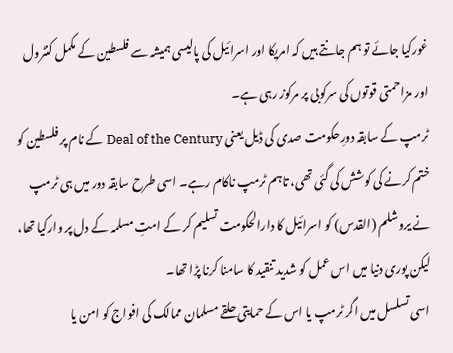غورکیا جائے تو ہم جانتے ہیں کہ امریکا اور اسرائیل کی پالیسی ہمیشہ سے فلسطین کے مکمل کنٹرول اور مزاحمتی قوتوں کی سرکوبی پر مرکوز رہی ہے۔
ٹرمپ کے سابقہ دورِحکومت صدی کی ڈیل یعنی Deal of the Century کے نام پر فلسطین کو ختم کرنے کی کوشش کی گئی تھی، تاہم ٹرمپ ناکام رہے۔ اسی طرح سابقہ دور میں ہی ٹرمپ نے یروشلم (القدس) کو اسرائیل کا دارالحکومت تسلیم کر کے امتِ مسلمہ کے دل پر وارکیا تھا، لیکن پوری دنیا میں اس عمل کو شدید تنقید کا سامنا کرنا پڑا تھا۔
اسی تسلسل میں اگر ٹرمپ یا اس کے حمایتی حلقے مسلمان ممالک کی افواج کو امن یا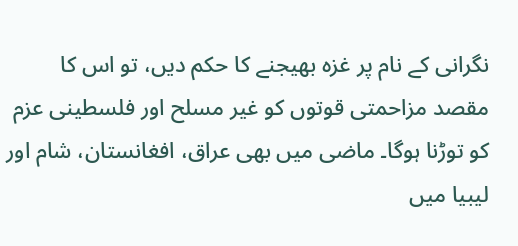نگرانی کے نام پر غزہ بھیجنے کا حکم دیں، تو اس کا مقصد مزاحمتی قوتوں کو غیر مسلح اور فلسطینی عزم کو توڑنا ہوگا۔ ماضی میں بھی عراق، افغانستان، شام اور لیبیا میں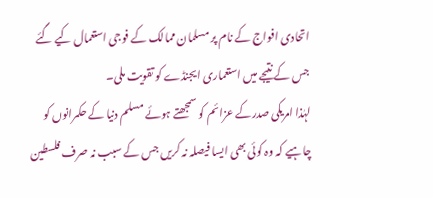اتحادی افواج کے نام پر مسلمان ممالک کے فوجی استعمال کیے گئے جس کے نتیجے میں استعماری ایجنڈے کو تقویت ملی۔
لہٰذا امریکی صدرکے عزائم کو سمجھتے ہوئے مسلم دنیا کے حکمرانوں کو چاہیے کہ وہ کوئی بھی ایسا فیصلہ نہ کریں جس کے سبب نہ صرف فلسطین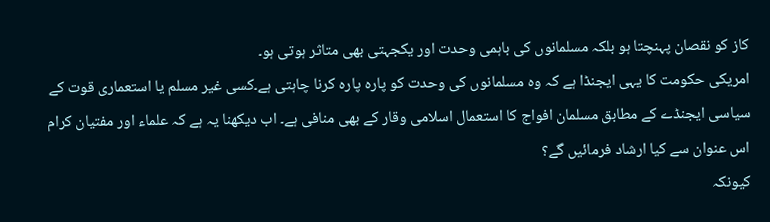کاز کو نقصان پہنچتا ہو بلکہ مسلمانوں کی باہمی وحدت اور یکجہتی بھی متاثر ہوتی ہو۔
امریکی حکومت کا یہی ایجنڈا ہے کہ وہ مسلمانوں کی وحدت کو پارہ پارہ کرنا چاہتی ہے۔کسی غیر مسلم یا استعماری قوت کے سیاسی ایجنڈے کے مطابق مسلمان افواج کا استعمال اسلامی وقار کے بھی منافی ہے۔ اب دیکھنا یہ ہے کہ علماء اور مفتیان کرام اس عنوان سے کیا ارشاد فرمائیں گے؟
کیونکہ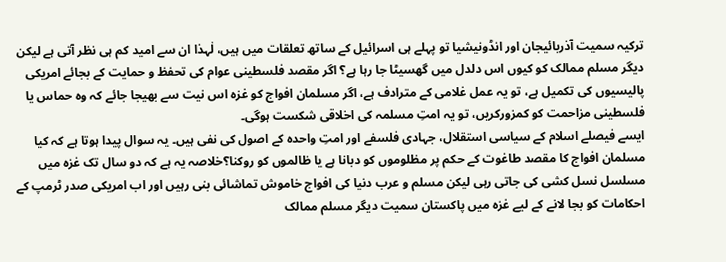ترکیہ سمیت آذربائیجان اور انڈونیشیا تو پہلے ہی اسرائیل کے ساتھ تعلقات میں ہیں، لٰہذا ان سے امید کم ہی نظر آتی ہے لیکن دیگر مسلم ممالک کو کیوں اس دلدل میں گھسیٹا جا رہا ہے؟ اگر مقصد فلسطینی عوام کی تحفظ و حمایت کے بجائے امریکی پالیسیوں کی تکمیل ہے، تو یہ عمل غلامی کے مترادف ہے، اگر مسلمان افواج کو غزہ اس نیت سے بھیجا جائے کہ وہ حماس یا فلسطینی مزاحمت کو کمزورکریں، تو یہ امتِ مسلمہ کی اخلاقی شکست ہوگی۔
ایسے فیصلے اسلام کے سیاسی استقلال، جہادی فلسفے اور امتِ واحدہ کے اصول کی نفی ہیں۔ یہ سوال پیدا ہوتا ہے کہ کیا مسلمان افواج کا مقصد طاغوت کے حکم پر مظلوموں کو دبانا ہے یا ظالموں کو روکنا؟خلاصہ یہ ہے کہ دو سال تک غزہ میں مسلسل نسل کشی کی جاتی رہی لیکن مسلم و عرب دنیا کی افواج خاموش تماشائی بنی رہیں اور اب امریکی صدر ٹرمپ کے احکامات کو بجا لانے کے لیے غزہ میں پاکستان سمیت دیگر مسلم ممالک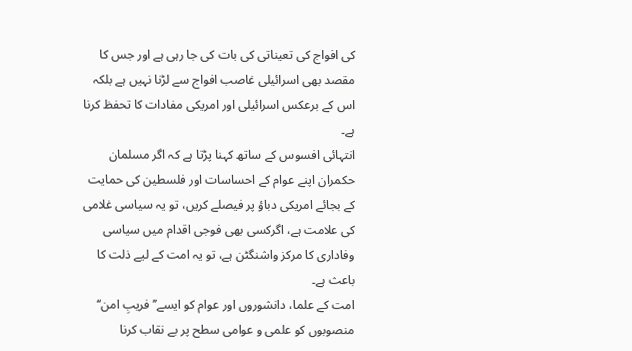کی افواج کی تعیناتی کی بات کی جا رہی ہے اور جس کا مقصد بھی اسرائیلی غاصب افواج سے لڑنا نہیں ہے بلکہ اس کے برعکس اسرائیلی اور امریکی مفادات کا تحفظ کرنا ہے۔
انتہائی افسوس کے ساتھ کہنا پڑتا ہے کہ اگر مسلمان حکمران اپنے عوام کے احساسات اور فلسطین کی حمایت کے بجائے امریکی دباؤ پر فیصلے کریں، تو یہ سیاسی غلامی کی علامت ہے، اگرکسی بھی فوجی اقدام میں سیاسی وفاداری کا مرکز واشنگٹن ہے، تو یہ امت کے لیے ذلت کا باعث ہے۔
امت کے علما، دانشوروں اور عوام کو ایسے’’ فریبِ امن‘‘ منصوبوں کو علمی و عوامی سطح پر بے نقاب کرنا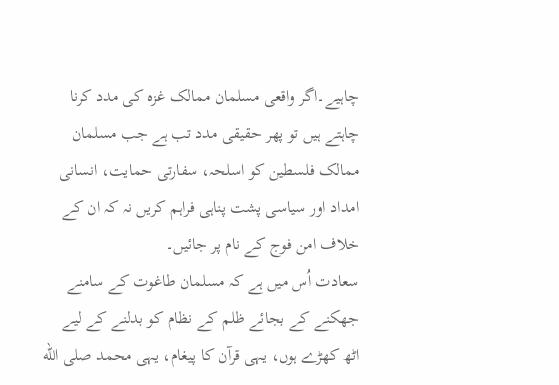چاہیے۔اگر واقعی مسلمان ممالک غزہ کی مدد کرنا چاہتے ہیں تو پھر حقیقی مدد تب ہے جب مسلمان ممالک فلسطین کو اسلحہ، سفارتی حمایت، انسانی امداد اور سیاسی پشت پناہی فراہم کریں نہ کہ ان کے خلاف امن فوج کے نام پر جائیں۔
سعادت اُس میں ہے کہ مسلمان طاغوت کے سامنے جھکنے کے بجائے ظلم کے نظام کو بدلنے کے لیے اٹھ کھڑے ہوں، یہی قرآن کا پیغام، یہی محمد صلى الله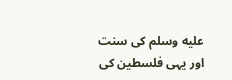عليه وسلم کی سنت اور یہی فلسطین کی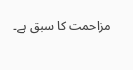مزاحمت کا سبق ہے۔